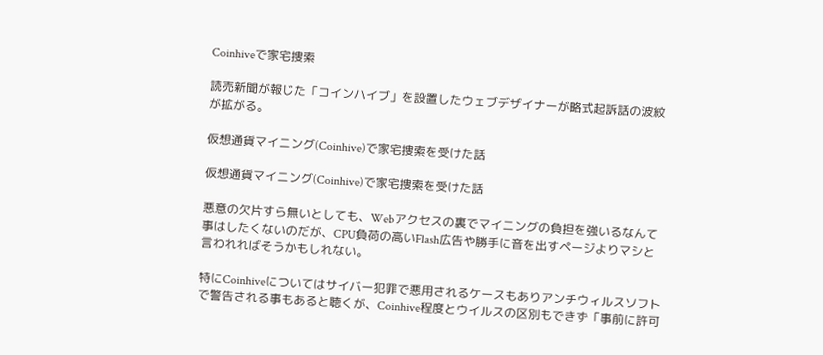Coinhiveで家宅捜索

読売新聞が報じた「コインハイブ」を設置したウェブデザイナーが略式起訴話の波紋が拡がる。

仮想通貨マイニング(Coinhive)で家宅捜索を受けた話

仮想通貨マイニング(Coinhive)で家宅捜索を受けた話

悪意の欠片すら無いとしても、Webアクセスの裏でマイニングの負担を強いるなんて事はしたくないのだが、CPU負荷の高いFlash広告や勝手に音を出すページよりマシと言われればそうかもしれない。

特にCoinhiveについてはサイバー犯罪で悪用されるケースもありアンチウィルスソフトで警告される事もあると聴くが、Coinhive程度とウイルスの区別もできず「事前に許可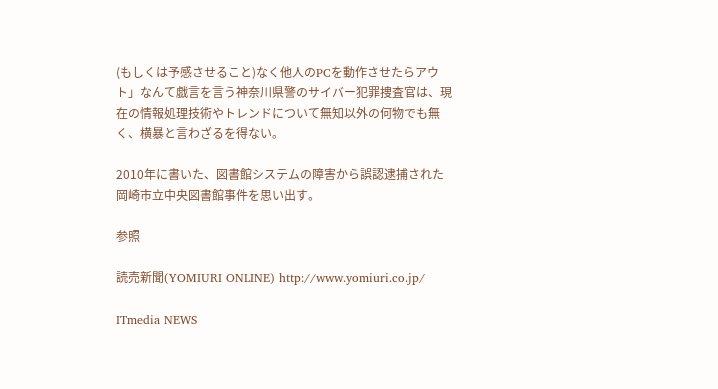(もしくは予感させること)なく他人のPCを動作させたらアウト」なんて戯言を言う神奈川県警のサイバー犯罪捜査官は、現在の情報処理技術やトレンドについて無知以外の何物でも無く、横暴と言わざるを得ない。

2010年に書いた、図書館システムの障害から誤認逮捕された岡崎市立中央図書館事件を思い出す。

参照

読売新聞(YOMIURI ONLINE) http://www.yomiuri.co.jp/

ITmedia NEWS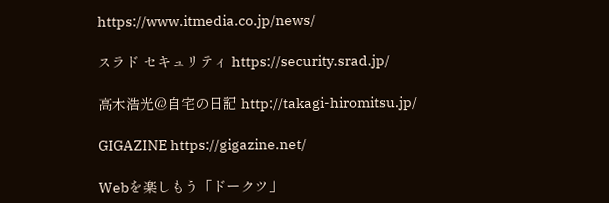https://www.itmedia.co.jp/news/

スラド セキュリティ https://security.srad.jp/

高木浩光@自宅の日記 http://takagi-hiromitsu.jp/

GIGAZINE https://gigazine.net/

Webを楽しもう「ドークツ」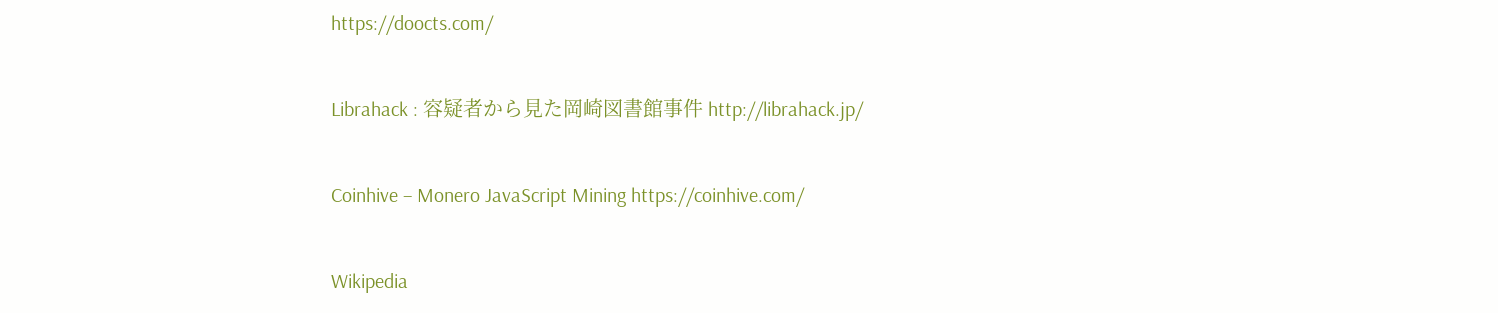https://doocts.com/

Librahack : 容疑者から見た岡崎図書館事件 http://librahack.jp/

Coinhive – Monero JavaScript Mining https://coinhive.com/

Wikipedia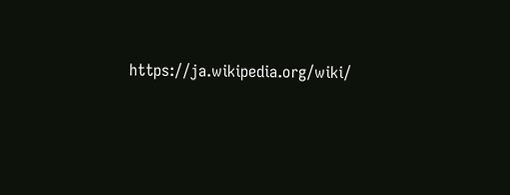https://ja.wikipedia.org/wiki/